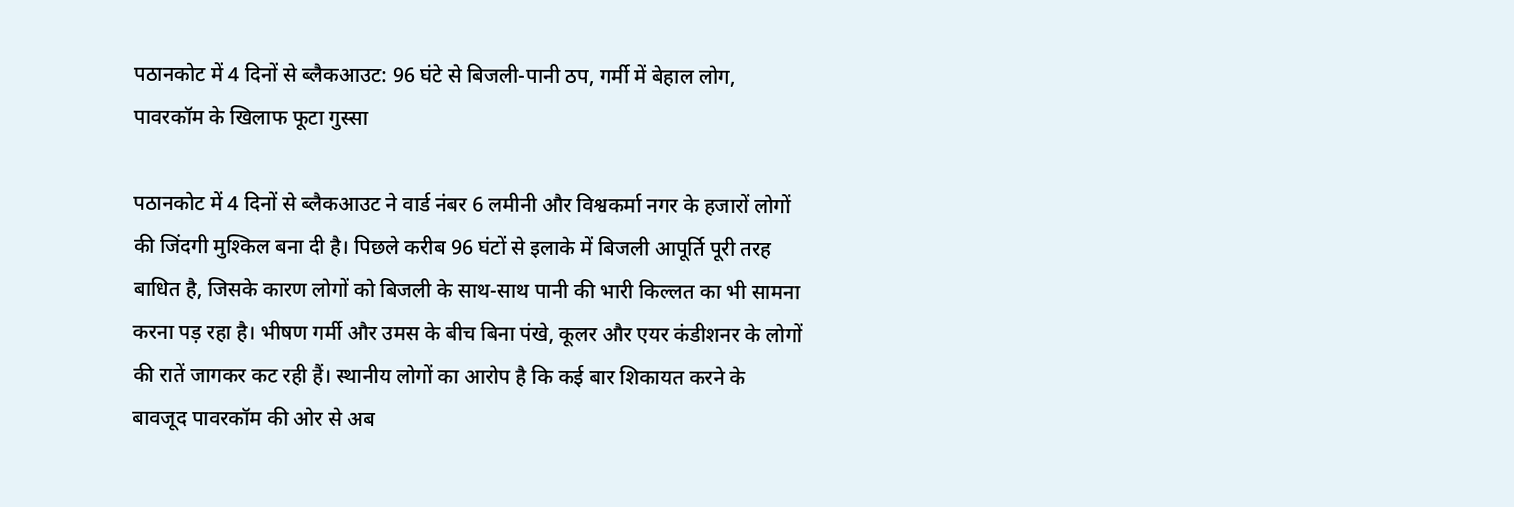पठानकोट में 4 दिनों से ब्लैकआउट: 96 घंटे से बिजली-पानी ठप, गर्मी में बेहाल लोग, पावरकॉम के खिलाफ फूटा गुस्सा

पठानकोट में 4 दिनों से ब्लैकआउट ने वार्ड नंबर 6 लमीनी और विश्वकर्मा नगर के हजारों लोगों की जिंदगी मुश्किल बना दी है। पिछले करीब 96 घंटों से इलाके में बिजली आपूर्ति पूरी तरह बाधित है, जिसके कारण लोगों को बिजली के साथ-साथ पानी की भारी किल्लत का भी सामना करना पड़ रहा है। भीषण गर्मी और उमस के बीच बिना पंखे, कूलर और एयर कंडीशनर के लोगों की रातें जागकर कट रही हैं। स्थानीय लोगों का आरोप है कि कई बार शिकायत करने के बावजूद पावरकॉम की ओर से अब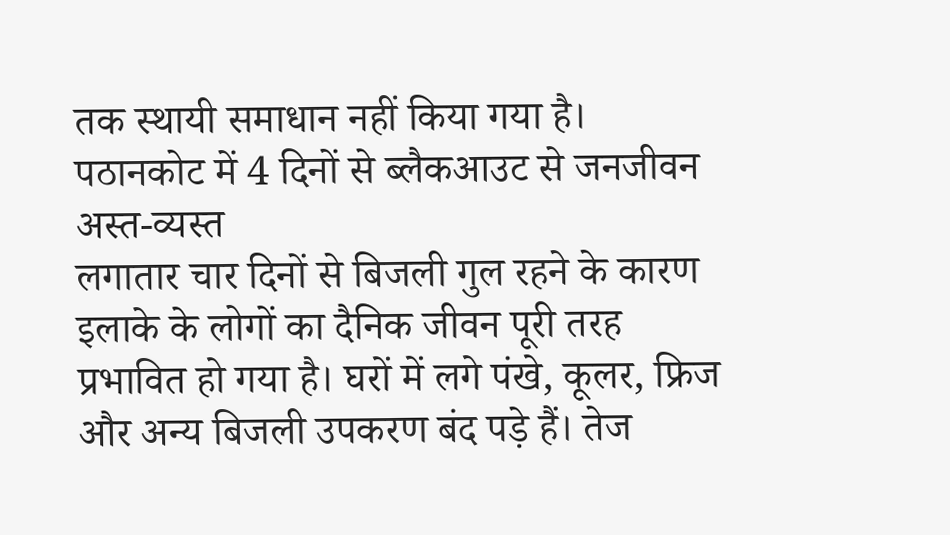तक स्थायी समाधान नहीं किया गया है।
पठानकोट में 4 दिनों से ब्लैकआउट से जनजीवन अस्त-व्यस्त
लगातार चार दिनों से बिजली गुल रहने के कारण इलाके के लोगों का दैनिक जीवन पूरी तरह प्रभावित हो गया है। घरों में लगे पंखे, कूलर, फ्रिज और अन्य बिजली उपकरण बंद पड़े हैं। तेज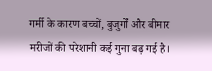गर्मी के कारण बच्चों, बुजुर्गों और बीमार मरीजों की परेशानी कई गुना बढ़ गई है।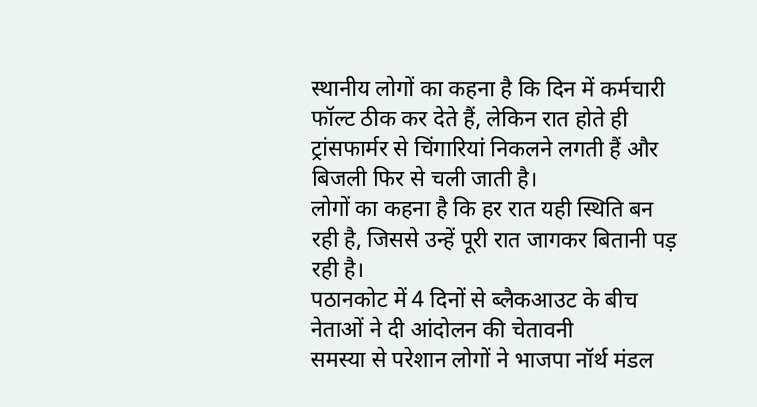स्थानीय लोगों का कहना है कि दिन में कर्मचारी फॉल्ट ठीक कर देते हैं, लेकिन रात होते ही ट्रांसफार्मर से चिंगारियां निकलने लगती हैं और बिजली फिर से चली जाती है।
लोगों का कहना है कि हर रात यही स्थिति बन रही है, जिससे उन्हें पूरी रात जागकर बितानी पड़ रही है।
पठानकोट में 4 दिनों से ब्लैकआउट के बीच नेताओं ने दी आंदोलन की चेतावनी
समस्या से परेशान लोगों ने भाजपा नॉर्थ मंडल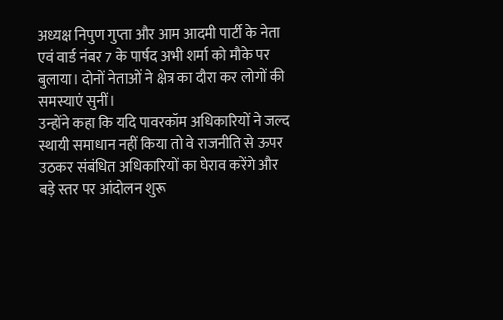अध्यक्ष निपुण गुप्ता और आम आदमी पार्टी के नेता एवं वार्ड नंबर 7 के पार्षद अभी शर्मा को मौके पर बुलाया। दोनों नेताओं ने क्षेत्र का दौरा कर लोगों की समस्याएं सुनीं।
उन्होंने कहा कि यदि पावरकॉम अधिकारियों ने जल्द स्थायी समाधान नहीं किया तो वे राजनीति से ऊपर उठकर संबंधित अधिकारियों का घेराव करेंगे और बड़े स्तर पर आंदोलन शुरू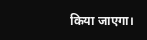किया जाएगा।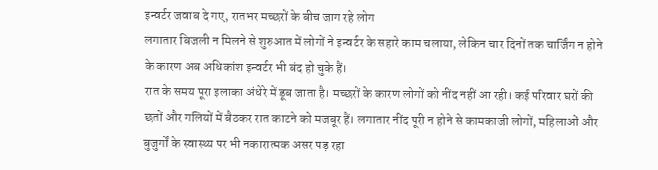इन्वर्टर जवाब दे गए, रातभर मच्छरों के बीच जाग रहे लोग
लगातार बिजली न मिलने से शुरुआत में लोगों ने इन्वर्टर के सहारे काम चलाया, लेकिन चार दिनों तक चार्जिंग न होने के कारण अब अधिकांश इन्वर्टर भी बंद हो चुके हैं।
रात के समय पूरा इलाका अंधेरे में डूब जाता है। मच्छरों के कारण लोगों को नींद नहीं आ रही। कई परिवार घरों की छतों और गलियों में बैठकर रात काटने को मजबूर हैं। लगातार नींद पूरी न होने से कामकाजी लोगों, महिलाओं और बुजुर्गों के स्वास्थ्य पर भी नकारात्मक असर पड़ रहा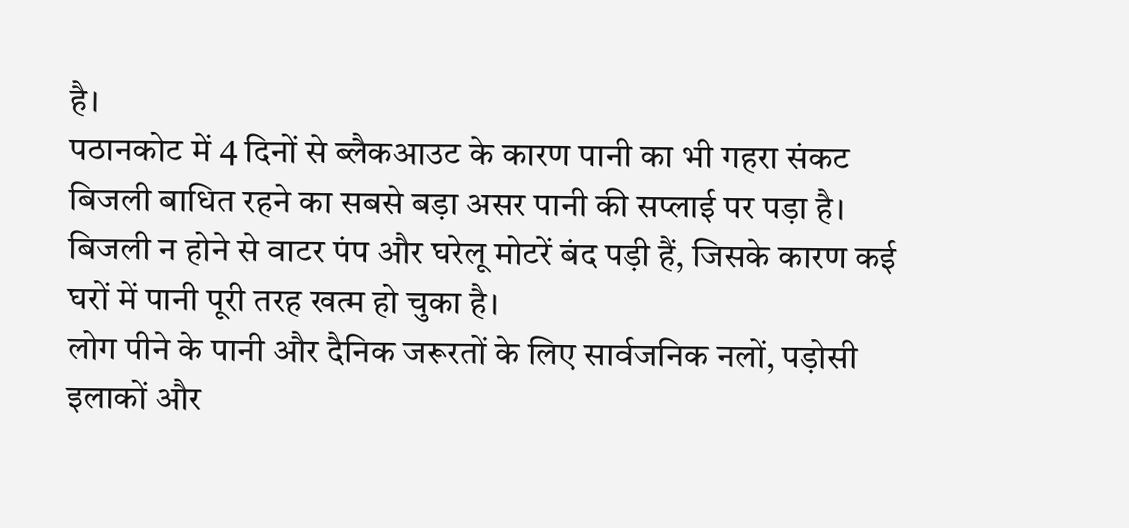है।
पठानकोट में 4 दिनों से ब्लैकआउट के कारण पानी का भी गहरा संकट
बिजली बाधित रहने का सबसे बड़ा असर पानी की सप्लाई पर पड़ा है। बिजली न होने से वाटर पंप और घरेलू मोटरें बंद पड़ी हैं, जिसके कारण कई घरों में पानी पूरी तरह खत्म हो चुका है।
लोग पीने के पानी और दैनिक जरूरतों के लिए सार्वजनिक नलों, पड़ोसी इलाकों और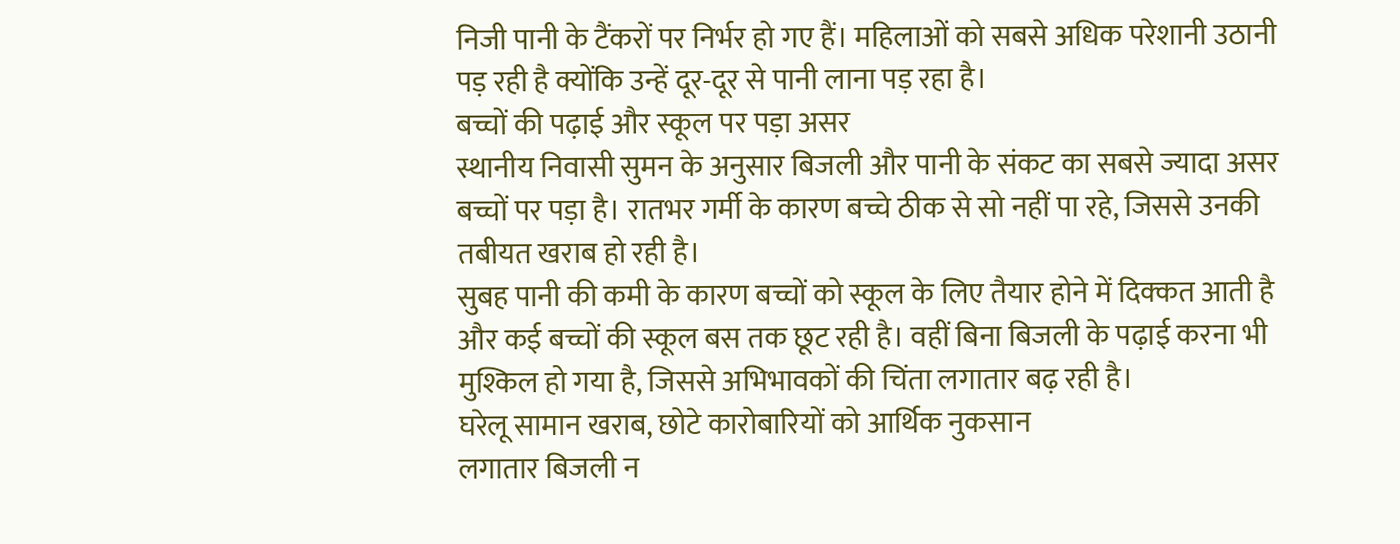निजी पानी के टैंकरों पर निर्भर हो गए हैं। महिलाओं को सबसे अधिक परेशानी उठानी पड़ रही है क्योंकि उन्हें दूर-दूर से पानी लाना पड़ रहा है।
बच्चों की पढ़ाई और स्कूल पर पड़ा असर
स्थानीय निवासी सुमन के अनुसार बिजली और पानी के संकट का सबसे ज्यादा असर बच्चों पर पड़ा है। रातभर गर्मी के कारण बच्चे ठीक से सो नहीं पा रहे, जिससे उनकी तबीयत खराब हो रही है।
सुबह पानी की कमी के कारण बच्चों को स्कूल के लिए तैयार होने में दिक्कत आती है और कई बच्चों की स्कूल बस तक छूट रही है। वहीं बिना बिजली के पढ़ाई करना भी मुश्किल हो गया है, जिससे अभिभावकों की चिंता लगातार बढ़ रही है।
घरेलू सामान खराब, छोटे कारोबारियों को आर्थिक नुकसान
लगातार बिजली न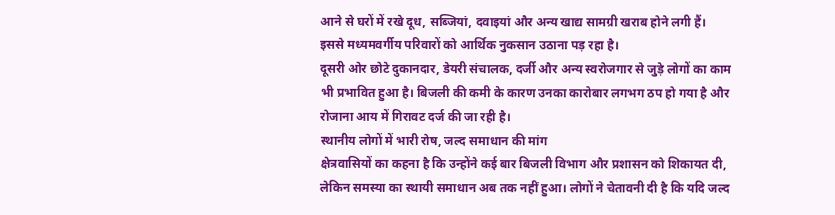आने से घरों में रखे दूध, सब्जियां, दवाइयां और अन्य खाद्य सामग्री खराब होने लगी हैं। इससे मध्यमवर्गीय परिवारों को आर्थिक नुकसान उठाना पड़ रहा है।
दूसरी ओर छोटे दुकानदार, डेयरी संचालक, दर्जी और अन्य स्वरोजगार से जुड़े लोगों का काम भी प्रभावित हुआ है। बिजली की कमी के कारण उनका कारोबार लगभग ठप हो गया है और रोजाना आय में गिरावट दर्ज की जा रही है।
स्थानीय लोगों में भारी रोष, जल्द समाधान की मांग
क्षेत्रवासियों का कहना है कि उन्होंने कई बार बिजली विभाग और प्रशासन को शिकायत दी, लेकिन समस्या का स्थायी समाधान अब तक नहीं हुआ। लोगों ने चेतावनी दी है कि यदि जल्द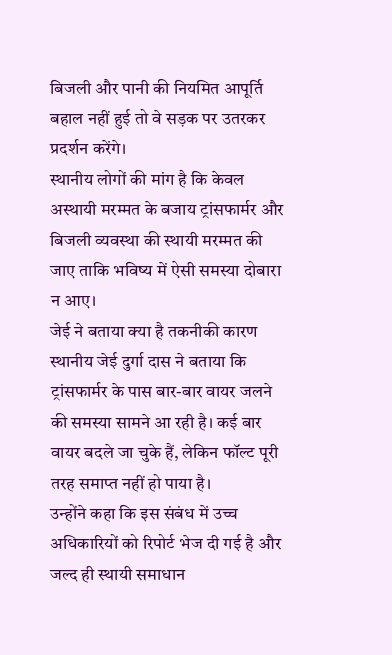बिजली और पानी की नियमित आपूर्ति बहाल नहीं हुई तो वे सड़क पर उतरकर प्रदर्शन करेंगे।
स्थानीय लोगों की मांग है कि केवल अस्थायी मरम्मत के बजाय ट्रांसफार्मर और बिजली व्यवस्था की स्थायी मरम्मत की जाए ताकि भविष्य में ऐसी समस्या दोबारा न आए।
जेई ने बताया क्या है तकनीकी कारण
स्थानीय जेई दुर्गा दास ने बताया कि ट्रांसफार्मर के पास बार-बार वायर जलने की समस्या सामने आ रही है। कई बार वायर बदले जा चुके हैं, लेकिन फॉल्ट पूरी तरह समाप्त नहीं हो पाया है।
उन्होंने कहा कि इस संबंध में उच्च अधिकारियों को रिपोर्ट भेज दी गई है और जल्द ही स्थायी समाधान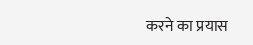करने का प्रयास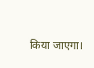किया जाएगा।